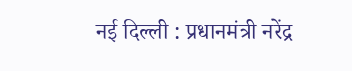नई दिल्ली : प्रधानमंत्री नरेंद्र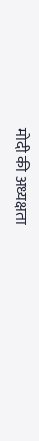मोदी की अध्यक्षता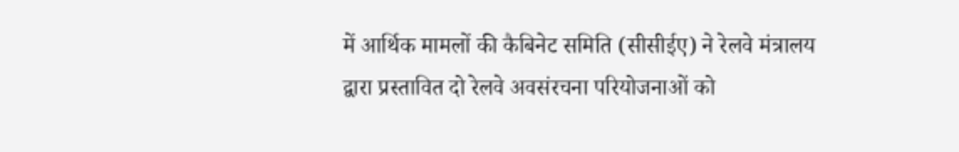में आर्थिक मामलों की कैबिनेट समिति (सीसीईए) ने रेलवे मंत्रालय द्वारा प्रस्तावित दो रेलवे अवसंरचना परियोजनाओं को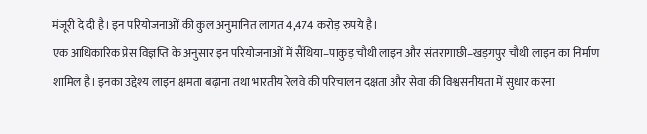मंजूरी दे दी है। इन परियोजनाओं की कुल अनुमानित लागत 4,474 करोड़ रुपये है।
एक आधिकारिक प्रेस विज्ञप्ति के अनुसार इन परियोजनाओं में सैंथिया–पाकुड़ चौथी लाइन और संतरागाछी–खड़गपुर चौथी लाइन का निर्माण शामिल है। इनका उद्देश्य लाइन क्षमता बढ़ाना तथा भारतीय रेलवे की परिचालन दक्षता और सेवा की विश्वसनीयता में सुधार करना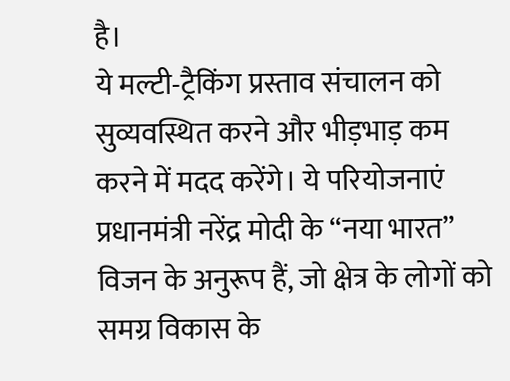है।
ये मल्टी-ट्रैकिंग प्रस्ताव संचालन को सुव्यवस्थित करने और भीड़भाड़ कम करने में मदद करेंगे। ये परियोजनाएं प्रधानमंत्री नरेंद्र मोदी के “नया भारत” विजन के अनुरूप हैं, जो क्षेत्र के लोगों को समग्र विकास के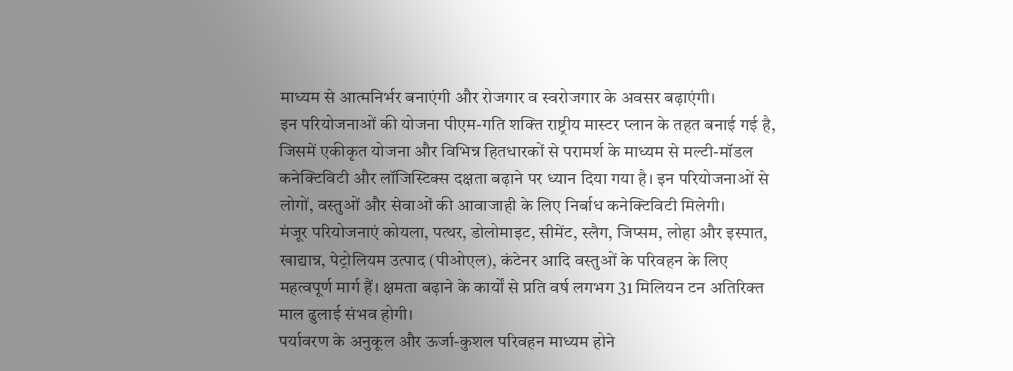माध्यम से आत्मनिर्भर बनाएंगी और रोजगार व स्वरोजगार के अवसर बढ़ाएंगी।
इन परियोजनाओं की योजना पीएम-गति शक्ति राष्ट्रीय मास्टर प्लान के तहत बनाई गई है, जिसमें एकीकृत योजना और विभिन्न हितधारकों से परामर्श के माध्यम से मल्टी-मॉडल कनेक्टिविटी और लॉजिस्टिक्स दक्षता बढ़ाने पर ध्यान दिया गया है। इन परियोजनाओं से लोगों, वस्तुओं और सेवाओं की आवाजाही के लिए निर्बाध कनेक्टिविटी मिलेगी।
मंजूर परियोजनाएं कोयला, पत्थर, डोलोमाइट, सीमेंट, स्लैग, जिप्सम, लोहा और इस्पात, खाद्यान्न, पेट्रोलियम उत्पाद (पीओएल), कंटेनर आदि वस्तुओं के परिवहन के लिए महत्वपूर्ण मार्ग हैं। क्षमता बढ़ाने के कार्यों से प्रति वर्ष लगभग 31 मिलियन टन अतिरिक्त माल ढुलाई संभव होगी।
पर्यावरण के अनुकूल और ऊर्जा-कुशल परिवहन माध्यम होने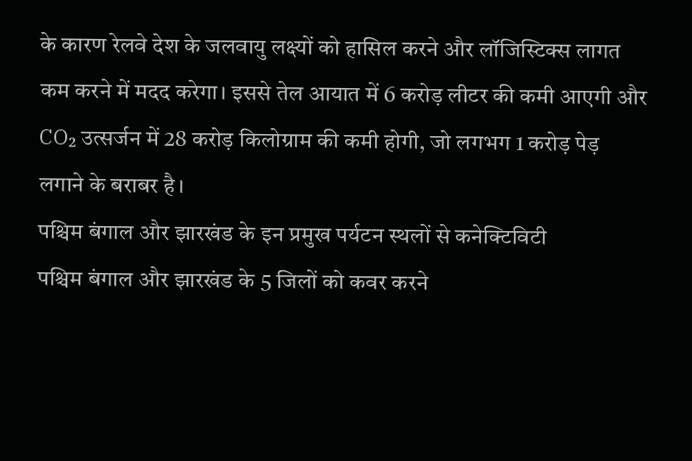के कारण रेलवे देश के जलवायु लक्ष्यों को हासिल करने और लॉजिस्टिक्स लागत कम करने में मदद करेगा। इससे तेल आयात में 6 करोड़ लीटर की कमी आएगी और CO₂ उत्सर्जन में 28 करोड़ किलोग्राम की कमी होगी, जो लगभग 1 करोड़ पेड़ लगाने के बराबर है।
पश्चिम बंगाल और झारखंड के इन प्रमुख पर्यटन स्थलों से कनेक्टिविटी
पश्चिम बंगाल और झारखंड के 5 जिलों को कवर करने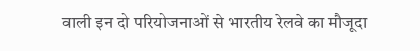वाली इन दो परियोजनाओं से भारतीय रेलवे का मौजूदा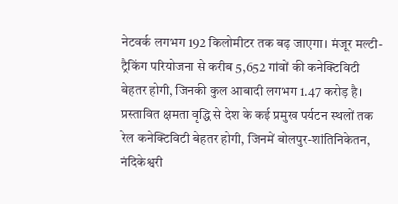नेटवर्क लगभग 192 किलोमीटर तक बढ़ जाएगा। मंजूर मल्टी-ट्रैकिंग परियोजना से करीब 5,652 गांवों की कनेक्टिविटी बेहतर होगी, जिनकी कुल आबादी लगभग 1.47 करोड़ है। प्रस्तावित क्षमता वृद्धि से देश के कई प्रमुख पर्यटन स्थलों तक रेल कनेक्टिविटी बेहतर होगी, जिनमें बोलपुर-शांतिनिकेतन, नंदिकेश्वरी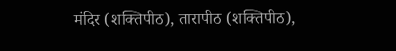मंदिर (शक्तिपीठ), तारापीठ (शक्तिपीठ),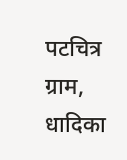पटचित्र ग्राम, धादिका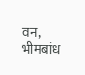वन, भीमबांध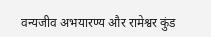वन्यजीव अभयारण्य और रामेश्वर कुंड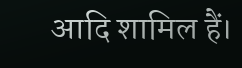आदि शामिल हैं।